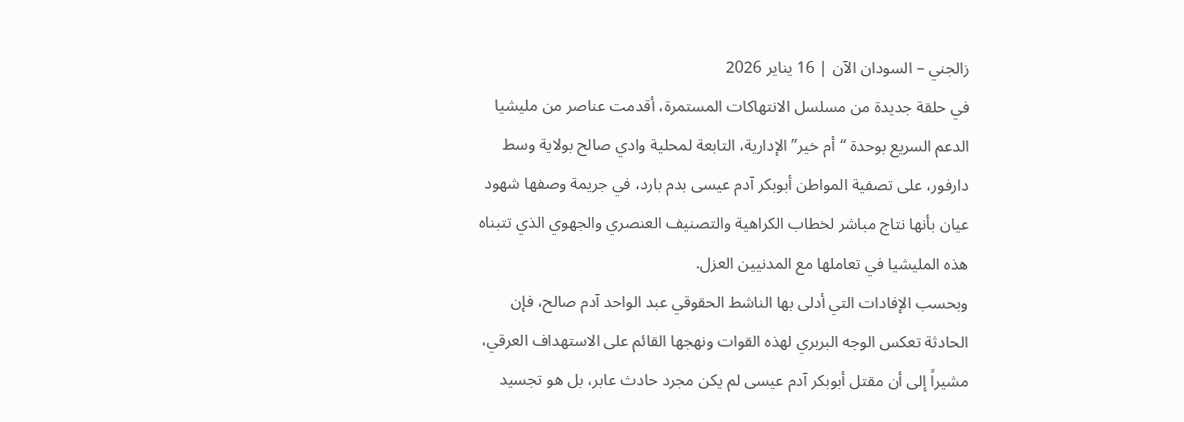زالجني – السودان الآن | 16 يناير 2026
في حلقة جديدة من مسلسل الانتهاكات المستمرة، أقدمت عناصر من مليشيا الدعم السريع بوحدة “أم خير” الإدارية، التابعة لمحلية وادي صالح بولاية وسط دارفور، على تصفية المواطن أبوبكر آدم عيسى بدم بارد، في جريمة وصفها شهود عيان بأنها نتاج مباشر لخطاب الكراهية والتصنيف العنصري والجهوي الذي تتبناه هذه المليشيا في تعاملها مع المدنيين العزل.
وبحسب الإفادات التي أدلى بها الناشط الحقوقي عبد الواحد آدم صالح، فإن الحادثة تعكس الوجه البربري لهذه القوات ونهجها القائم على الاستهداف العرقي، مشيراً إلى أن مقتل أبوبكر آدم عيسى لم يكن مجرد حادث عابر، بل هو تجسيد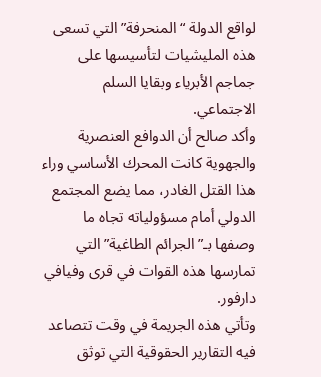لواقع الدولة “المنحرفة” التي تسعى هذه المليشيات لتأسيسها على جماجم الأبرياء وبقايا السلم الاجتماعي.
وأكد صالح أن الدوافع العنصرية والجهوية كانت المحرك الأساسي وراء هذا القتل الغادر، مما يضع المجتمع الدولي أمام مسؤولياته تجاه ما وصفها بـ”الجرائم الطاغية” التي تمارسها هذه القوات في قرى وفيافي دارفور.
وتأتي هذه الجريمة في وقت تتصاعد فيه التقارير الحقوقية التي توثق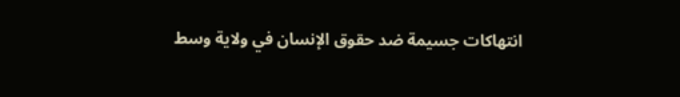انتهاكات جسيمة ضد حقوق الإنسان في ولاية وسط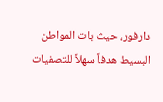دارفور، حيث بات المواطن البسيط هدفاً سهلاً للتصفيات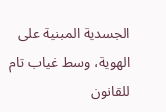الجسدية المبنية على الهوية، وسط غياب تام للقانون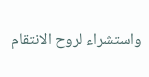واستشراء لروح الانتقام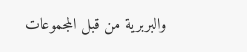والبربرية من قبل المجموعات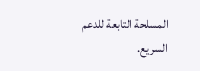المسلحة التابعة للدعم السريع.